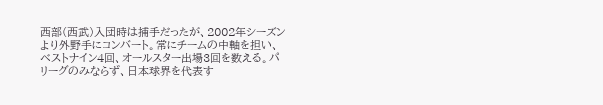西部(西武)入団時は捕手だったが、2002年シーズンより外野手にコンバート。常にチームの中軸を担い、ベストナイン4回、オールスター出場3回を数える。パリーグのみならず、日本球界を代表す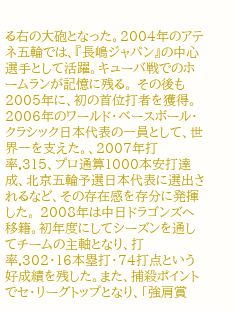る右の大砲となった。2004年のアテネ五輪では、『長嶋ジャパン』の中心選手として活躍。キューバ戦でのホームランが記憶に残る。 その後も2005年に、初の首位打者を獲得。2006年のワールド・ベースボール・クラシック日本代表の一員として、世界一を支えた。、2007年打率.315、プロ通算1000本安打達成、北京五輪予選日本代表に選出されるなど、その存在感を存分に発揮した。 2008年は中日ドラゴンズへ移籍。初年度にしてシーズンを通してチームの主軸となり、打率.302・16本塁打・74打点という好成績を残した。また、捕殺ポイントでセ・リーグトップとなり、「強肩賞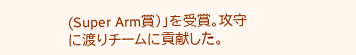(Super Arm賞)」を受賞。攻守に渡りチームに貢献した。